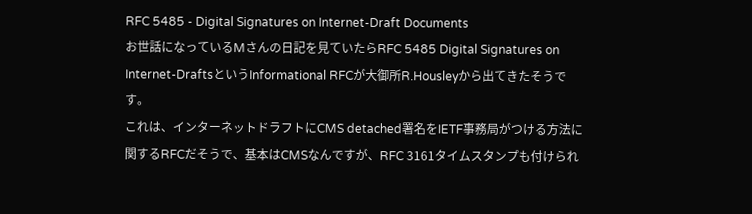RFC 5485 - Digital Signatures on Internet-Draft Documents
お世話になっているMさんの日記を見ていたらRFC 5485 Digital Signatures on Internet-DraftsというInformational RFCが大御所R.Housleyから出てきたそうです。
これは、インターネットドラフトにCMS detached署名をIETF事務局がつける方法に関するRFCだそうで、基本はCMSなんですが、RFC 3161タイムスタンプも付けられ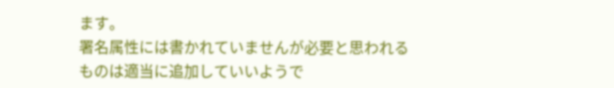ます。
署名属性には書かれていませんが必要と思われるものは適当に追加していいようで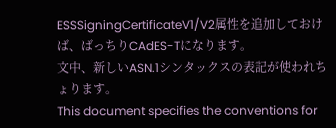ESSSigningCertificateV1/V2属性を追加しておけば、ばっちりCAdES-Tになります。
文中、新しいASN.1シンタックスの表記が使われちょります。
This document specifies the conventions for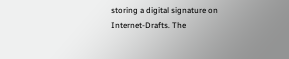storing a digital signature on Internet-Drafts. The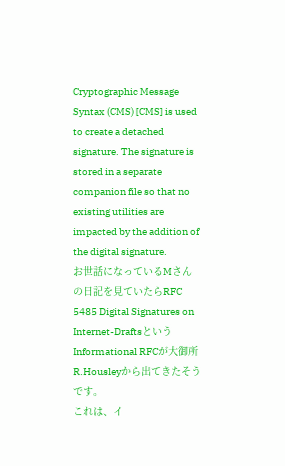Cryptographic Message Syntax (CMS) [CMS] is used to create a detached signature. The signature is stored in a separate companion file so that no existing utilities are impacted by the addition of the digital signature.
お世話になっているMさんの日記を見ていたらRFC 5485 Digital Signatures on Internet-DraftsというInformational RFCが大御所R.Housleyから出てきたそうです。
これは、イ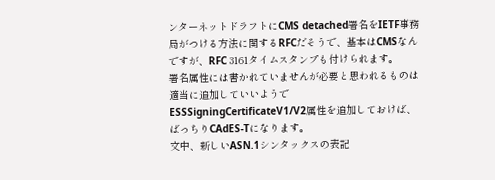ンターネットドラフトにCMS detached署名をIETF事務局がつける方法に関するRFCだそうで、基本はCMSなんですが、RFC 3161タイムスタンプも付けられます。
署名属性には書かれていませんが必要と思われるものは適当に追加していいようでESSSigningCertificateV1/V2属性を追加しておけば、ばっちりCAdES-Tになります。
文中、新しいASN.1シンタックスの表記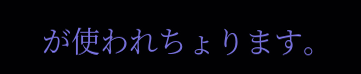が使われちょります。